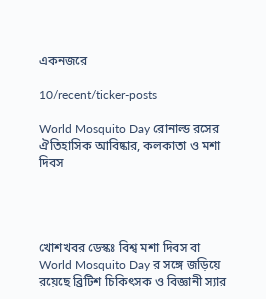একনজরে

10/recent/ticker-posts

World Mosquito Day রোনাল্ড রসের ঐতিহাসিক আবিষ্কার, কলকাতা ও মশা দিবস




খোশখবর ডেস্কঃ বিশ্ব মশা দিবস বা World Mosquito Day র সঙ্গে জড়িয়ে রয়েছে ব্রিটিশ চিকিৎসক ও বিজ্ঞানী স্যার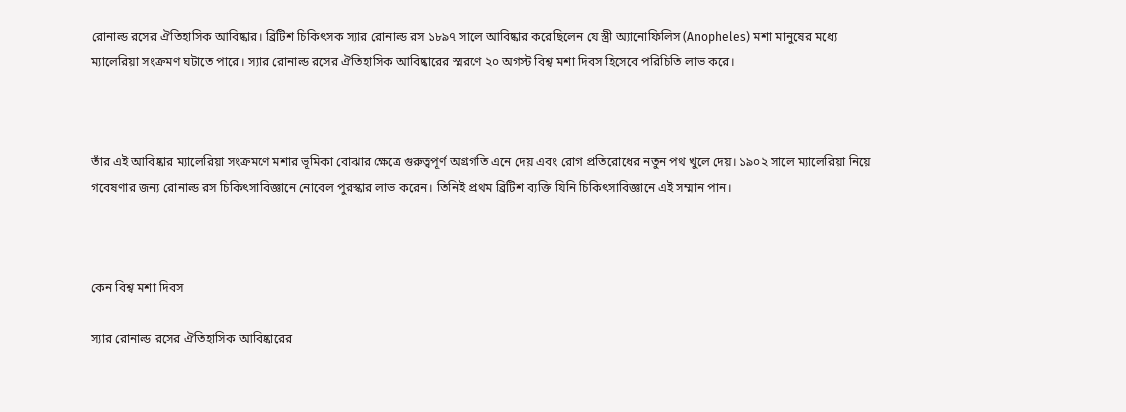রোনাল্ড রসের ঐতিহাসিক আবিষ্কার। ব্রিটিশ চিকিৎসক স্যার রোনাল্ড রস ১৮৯৭ সালে আবিষ্কার করেছিলেন যে স্ত্রী অ্যানোফিলিস (Anopheles) মশা মানুষের মধ্যে ম্যালেরিয়া সংক্রমণ ঘটাতে পারে। স্যার রোনাল্ড রসের ঐতিহাসিক আবিষ্কারের স্মরণে ২০ অগস্ট বিশ্ব মশা দিবস হিসেবে পরিচিতি লাভ করে।



তাঁর এই আবিষ্কার ম্যালেরিয়া সংক্রমণে মশার ভূমিকা বোঝার ক্ষেত্রে গুরুত্বপূর্ণ অগ্রগতি এনে দেয় এবং রোগ প্রতিরোধের নতুন পথ খুলে দেয়। ১৯০২ সালে ম্যালেরিয়া নিয়ে গবেষণার জন্য রোনাল্ড রস চিকিৎসাবিজ্ঞানে নোবেল পুরস্কার লাভ করেন। তিনিই প্রথম ব্রিটিশ ব্যক্তি যিনি চিকিৎসাবিজ্ঞানে এই সম্মান পান।



কেন বিশ্ব মশা দিবস

স্যার রোনাল্ড রসের ঐতিহাসিক আবিষ্কারের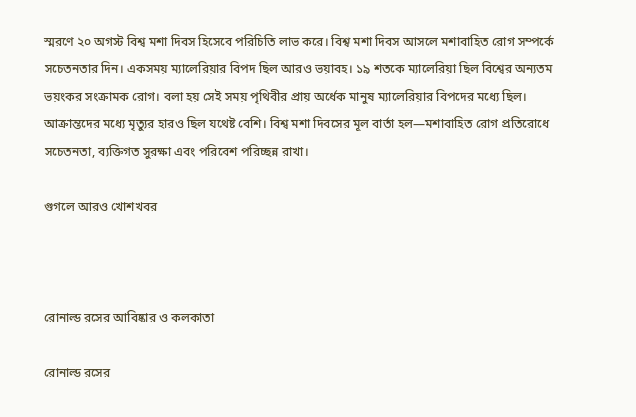স্মরণে ২০ অগস্ট বিশ্ব মশা দিবস হিসেবে পরিচিতি লাভ করে। বিশ্ব মশা দিবস আসলে মশাবাহিত রোগ সম্পর্কে সচেতনতার দিন। একসময় ম্যালেরিয়ার বিপদ ছিল আরও ভয়াবহ। ১৯ শতকে ম্যালেরিয়া ছিল বিশ্বের অন্যতম ভয়ংকর সংক্রামক রোগ। বলা হয় সেই সময় পৃথিবীর প্রায় অর্ধেক মানুষ ম্যালেরিয়ার বিপদের মধ্যে ছিল। আক্রান্তদের মধ্যে মৃত্যুর হারও ছিল যথেষ্ট বেশি। বিশ্ব মশা দিবসের মূল বার্তা হল—মশাবাহিত রোগ প্রতিরোধে সচেতনতা, ব্যক্তিগত সুরক্ষা এবং পরিবেশ পরিচ্ছন্ন রাখা।

গুগলে আরও খোশখবর



রোনাল্ড রসের আবিষ্কার ও কলকাতা

রোনাল্ড রসের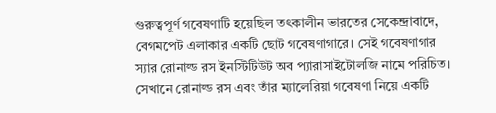গুরুত্বপূর্ণ গবেষণাটি হয়েছিল তৎকালীন ভারতের সেকেন্দ্রাবাদে, বেগমপেট এলাকার একটি ছোট গবেষণাগারে। সেই গবেষণাগার স্যার রোনাল্ড রস ইনস্টিটিউট অব প্যারাসাইটোলজি নামে পরিচিত। সেখানে রোনাল্ড রস এবং তাঁর ম্যালেরিয়া গবেষণা নিয়ে একটি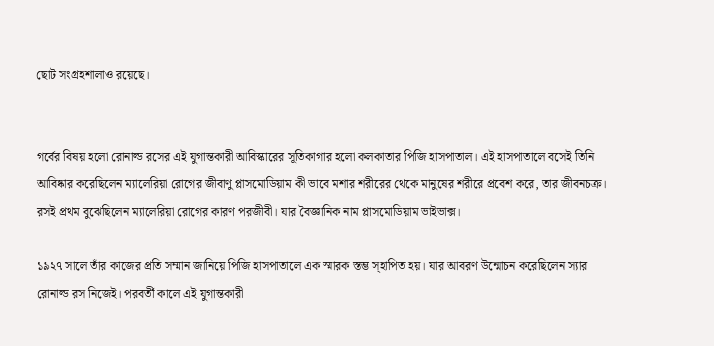ছোট সংগ্রহশালাও রয়েছে।


গর্বের বিষয় হলো রোনাল্ড রসের এই যুগান্তকারী আবিস্কারের সূতিকাগার হলো কলকাতার পিজি হাসপাতাল। এই হাসপাতালে বসেই তিনি আবিষ্কার করেছিলেন ম্যালেরিয়া রোগের জীবাণু প্লাসমোডিয়াম কী ভাবে মশার শরীরের থেকে মানুষের শরীরে প্রবেশ করে, তার জীবনচক্র। রসই প্রথম বুঝেছিলেন ম্যালেরিয়া রোগের কারণ পরজীবী। যার বৈজ্ঞানিক নাম প্লাসমোডিয়াম ভাইভাক্স।

১৯২৭ সালে তাঁর কাজের প্রতি সম্মান জানিয়ে পিজি হাসপাতালে এক স্মারক স্তম্ভ স্হাপিত হয়। যার আবরণ উন্মোচন করেছিলেন স্যার রোনাল্ড রস নিজেই। পরবর্তী কালে এই যুগান্তকারী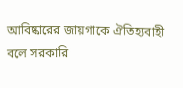আবিষ্কারের জায়গাকে ঐতিহ্যবাহী বলে সরকারি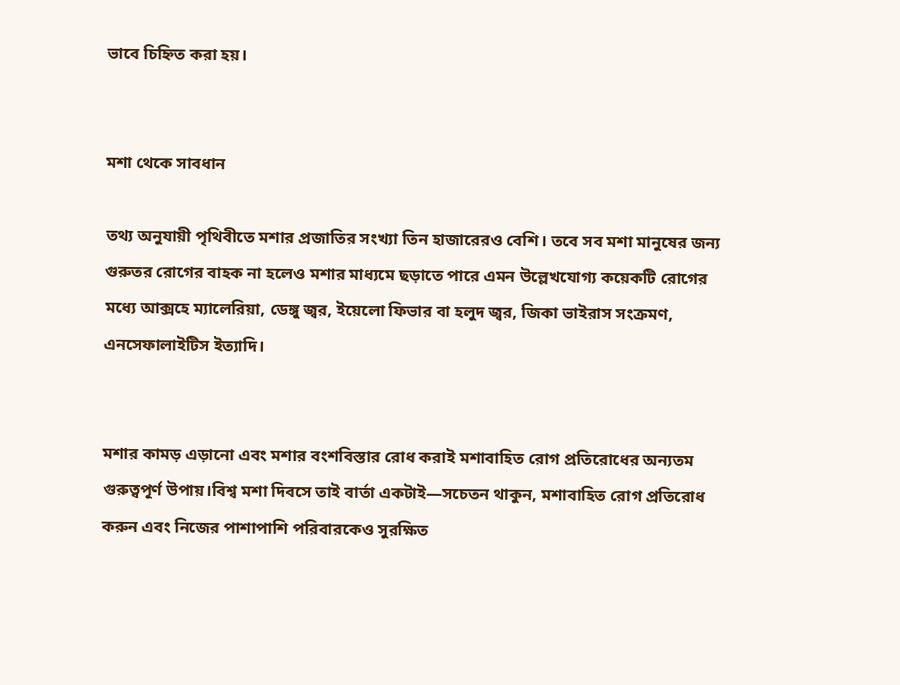ভাবে চিহ্নিত করা হয়।


মশা থেকে সাবধান

তথ্য অনুযায়ী পৃথিবীতে মশার প্রজাতির সংখ্যা তিন হাজারেরও বেশি। তবে সব মশা মানুষের জন্য গুরুতর রোগের বাহক না হলেও মশার মাধ্যমে ছড়াতে পারে এমন উল্লেখযোগ্য কয়েকটি রোগের মধ্যে আক্সহে ম্যালেরিয়া, ডেঙ্গু জ্বর, ইয়েলো ফিভার বা হলুদ জ্বর, জিকা ভাইরাস সংক্রমণ, এনসেফালাইটিস ইত্যাদি।


মশার কামড় এড়ানো এবং মশার বংশবিস্তার রোধ করাই মশাবাহিত রোগ প্রতিরোধের অন্যতম গুরুত্বপূর্ণ উপায়।বিশ্ব মশা দিবসে তাই বার্তা একটাই—সচেতন থাকুন, মশাবাহিত রোগ প্রতিরোধ করুন এবং নিজের পাশাপাশি পরিবারকেও সুরক্ষিত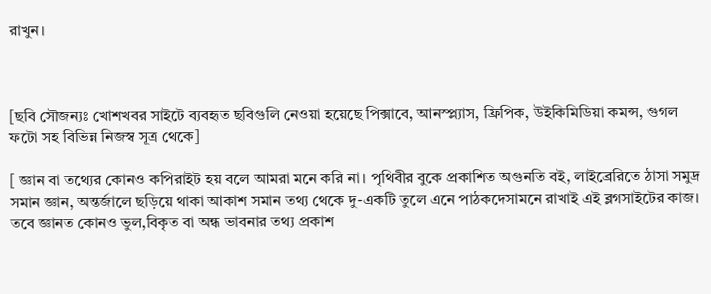রাখুন।



[ছবি সৌজন্যঃ খোশখবর সাইটে ব্যবহৃত ছবিগুলি নেওয়া হয়েছে পিক্সাবে, আনস্প্ল্যাস, ফ্রিপিক, উইকিমিডিয়া কমন্স, গুগল ফটো সহ বিভিন্ন নিজস্ব সূত্র থেকে]

[ জ্ঞান বা তথ্যের কোনও কপিরাইট হয় বলে আমরা মনে করি না। পৃথিবীর বুকে প্রকাশিত অগুনতি বই, লাইব্রেরিতে ঠাসা সমুদ্র সমান জ্ঞান, অন্তর্জালে ছড়িয়ে থাকা আকাশ সমান তথ্য থেকে দু-একটি তুলে এনে পাঠকদেসামনে রাখাই এই ব্লগসাইটের কাজ। তবে জ্ঞানত কোনও ভুল,বিকৃত বা অন্ধ ভাবনার তথ্য প্রকাশ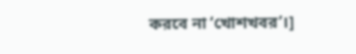করবে না ‘খোশখবর’।]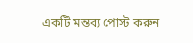একটি মন্তব্য পোস্ট করুন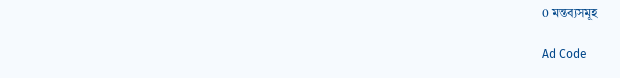0 মন্তব্যসমূহ

Ad Code